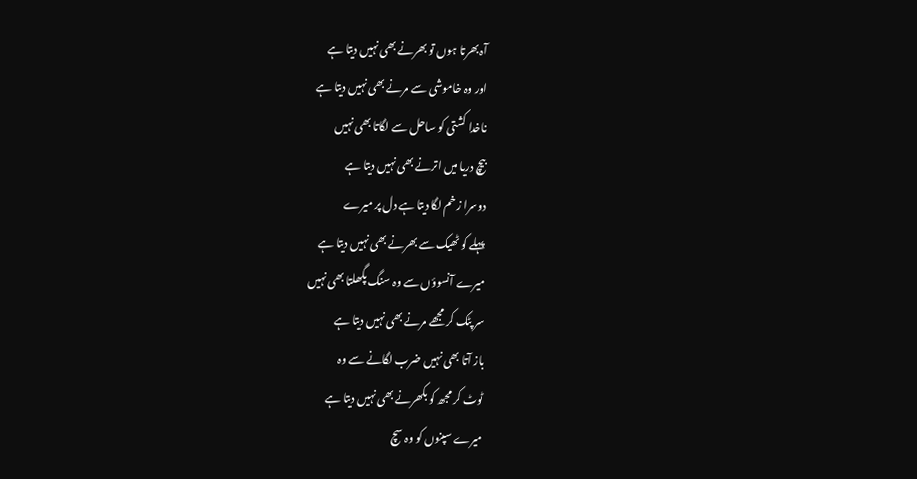آہ بھرتا ہوں تو بھرنے بھی نہیں دیتا ہے
اور وہ خاموشی سے مرنے بھی نہیں دیتا ہے
ناخدا کشتی کو ساحل سے لگاتا بھی نہیں
بیچ دریا میں اترنے بھی نہیں دیتا ہے
دوسرا زخم لگا دیتا ہے دل پر میرے
پہلے کو ٹھیک سے بھرنے بھی نہیں دیتا ہے
میرے آنسوؤں سے وہ سنگ پگھلتا بھی نہیں
سر پٹک کر مجھے مرنے بھی نہیں دیتا ہے
باز آتا بھی نہیں ضرب لگانے سے وہ
ٹوٹ کر مجھ کو بکھرنے بھی نہیں دیتا ہے
میرے سپنوں کو وہ سچ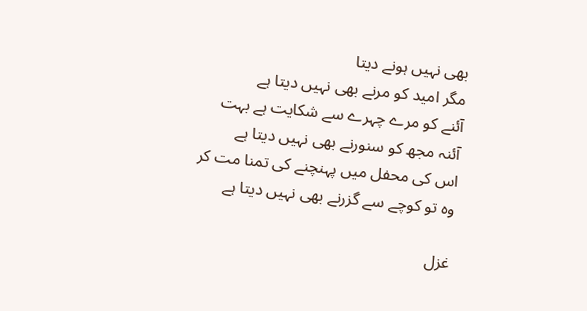بھی نہیں ہونے دیتا
مگر امید کو مرنے بھی نہیں دیتا ہے
آئنے کو مرے چہرے سے شکایت ہے بہت
آئنہ مجھ کو سنورنے بھی نہیں دیتا ہے
اس کی محفل میں پہنچنے کی تمنا مت کر
وہ تو کوچے سے گزرنے بھی نہیں دیتا ہے

غزل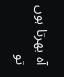آہ بھرتا ہوں تو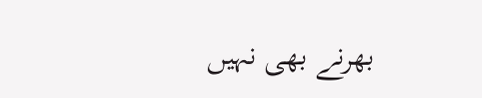بھرنے بھی نہیں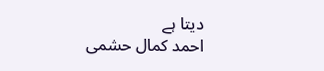دیتا ہے
احمد کمال حشمی